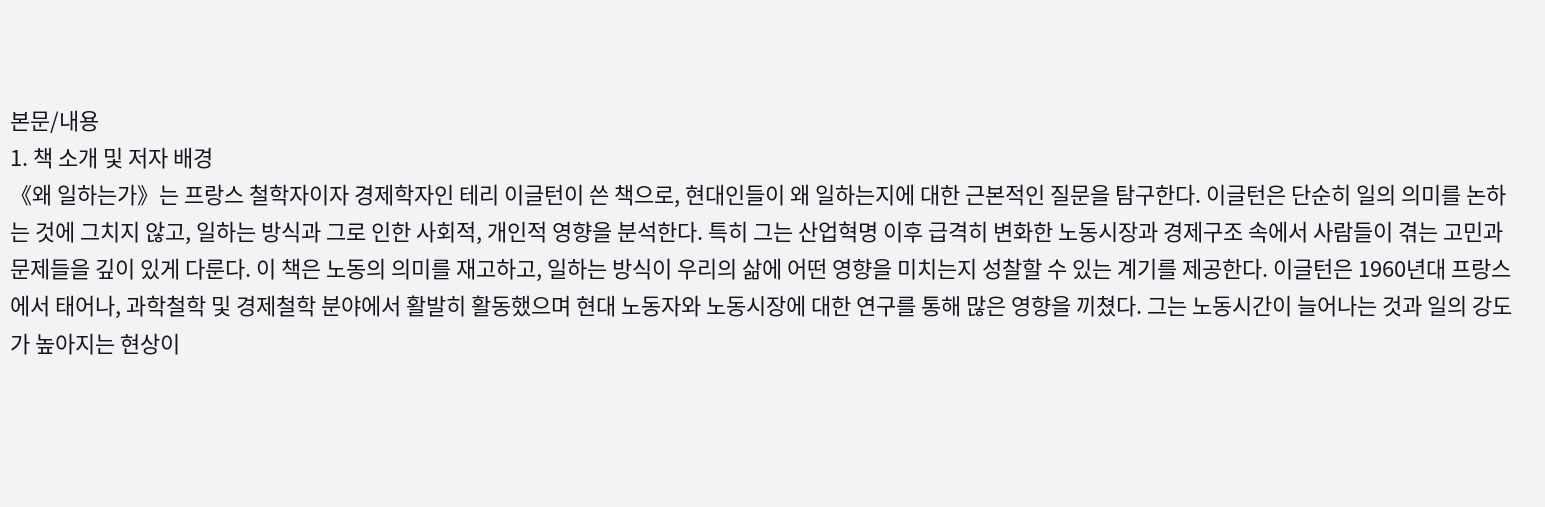본문/내용
1. 책 소개 및 저자 배경
《왜 일하는가》는 프랑스 철학자이자 경제학자인 테리 이글턴이 쓴 책으로, 현대인들이 왜 일하는지에 대한 근본적인 질문을 탐구한다. 이글턴은 단순히 일의 의미를 논하는 것에 그치지 않고, 일하는 방식과 그로 인한 사회적, 개인적 영향을 분석한다. 특히 그는 산업혁명 이후 급격히 변화한 노동시장과 경제구조 속에서 사람들이 겪는 고민과 문제들을 깊이 있게 다룬다. 이 책은 노동의 의미를 재고하고, 일하는 방식이 우리의 삶에 어떤 영향을 미치는지 성찰할 수 있는 계기를 제공한다. 이글턴은 1960년대 프랑스에서 태어나, 과학철학 및 경제철학 분야에서 활발히 활동했으며 현대 노동자와 노동시장에 대한 연구를 통해 많은 영향을 끼쳤다. 그는 노동시간이 늘어나는 것과 일의 강도가 높아지는 현상이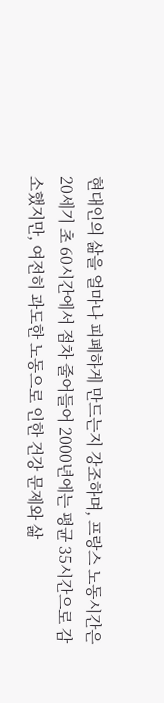현대인의 삶을 얼마나 피폐하게 만드는지 강조하며, 프랑스 노동시간은 20세기 초 60시간에서 점차 줄어들어 2000년에는 평균 35시간으로 감소했지만, 여전히 과도한 노동으로 인한 건강 문제와 삶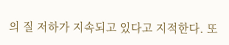의 질 저하가 지속되고 있다고 지적한다. 또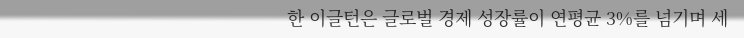한 이글턴은 글로벌 경제 성장률이 연평균 3%를 넘기며 세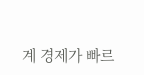계 경제가 빠르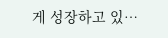게 성장하고 있…